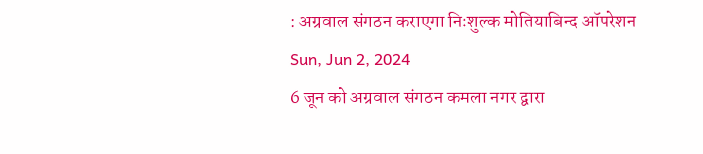: अग्रवाल संगठन कराएगा निःशुल्क मोतियाबिन्द ऑपरेशन
Sun, Jun 2, 2024
6 जून को अग्रवाल संगठन कमला नगर द्वारा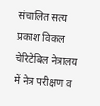संचालित सत्य प्रकाश विकल चेरिटेबिल नेत्रालय में नेत्र परीक्षण व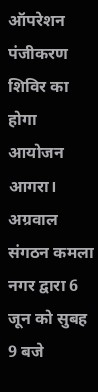ऑपरेशन पंजीकरण शिविर का होगा आयोजन
आगरा। अग्रवाल संगठन कमला नगर द्वारा 6 जून को सुबह 9 बजे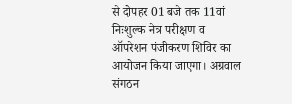से दोपहर 01 बजे तक 11वां निःशुल्क नेत्र परीक्षण व ऑपरेशन पंजीकरण शिविर का आयोजन किया जाएगा। अग्रवाल संगठन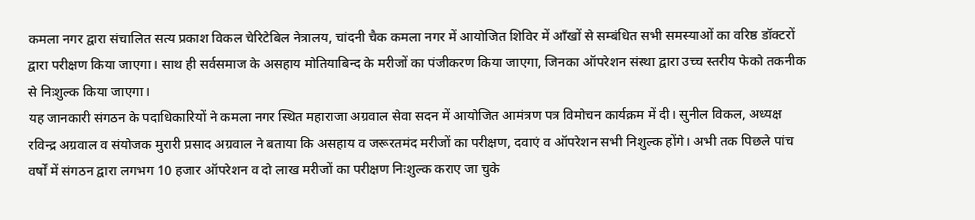कमला नगर द्वारा संचालित सत्य प्रकाश विकल चेरिटेबिल नेत्रालय, चांदनी चैक कमला नगर में आयोजित शिविर में ऑंखों से सम्बंधित सभी समस्याओं का वरिष्ठ डॉक्टरों द्वारा परीक्षण किया जाएगा। साथ ही सर्वसमाज के असहाय मोतियाबिन्द के मरीजों का पंजीकरण किया जाएगा, जिनका ऑपरेशन संस्था द्वारा उच्च स्तरीय फेको तकनीक से निःशुल्क किया जाएगा।
यह जानकारी संगठन के पदाधिकारियों ने कमला नगर स्थित महाराजा अग्रवाल सेवा सदन में आयोजित आमंत्रण पत्र विमोचन कार्यक्रम में दी। सुनील विकल, अध्यक्ष रविन्द्र अग्रवाल व संयोजक मुरारी प्रसाद अग्रवाल ने बताया कि असहाय व जरूरतमंद मरीजों का परीक्षण, दवाएं व ऑपरेशन सभी निशुल्क होंगे। अभी तक पिछले पांच वर्षों में संगठन द्वारा लगभग 10 हजार ऑपरेशन व दो लाख मरीजों का परीक्षण निःशुल्क कराए जा चुके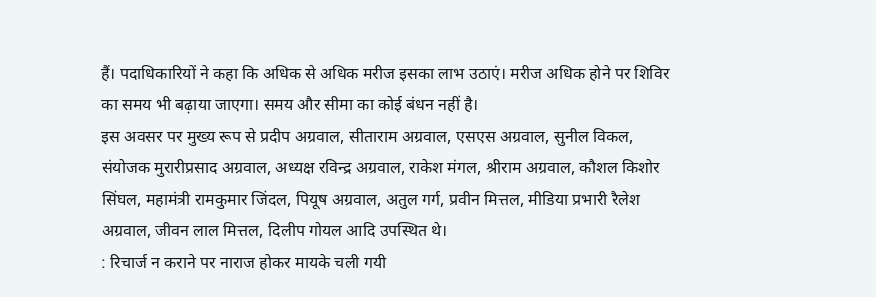हैं। पदाधिकारियों ने कहा कि अधिक से अधिक मरीज इसका लाभ उठाएं। मरीज अधिक होने पर शिविर का समय भी बढ़ाया जाएगा। समय और सीमा का कोई बंधन नहीं है।
इस अवसर पर मुख्य रूप से प्रदीप अग्रवाल, सीताराम अग्रवाल, एसएस अग्रवाल, सुनील विकल, संयोजक मुरारीप्रसाद अग्रवाल, अध्यक्ष रविन्द्र अग्रवाल, राकेश मंगल, श्रीराम अग्रवाल, कौशल किशोर सिंघल, महामंत्री रामकुमार जिंदल, पियूष अग्रवाल, अतुल गर्ग, प्रवीन मित्तल, मीडिया प्रभारी रैलेश अग्रवाल, जीवन लाल मित्तल, दिलीप गोयल आदि उपस्थित थे।
: रिचार्ज न कराने पर नाराज होकर मायके चली गयी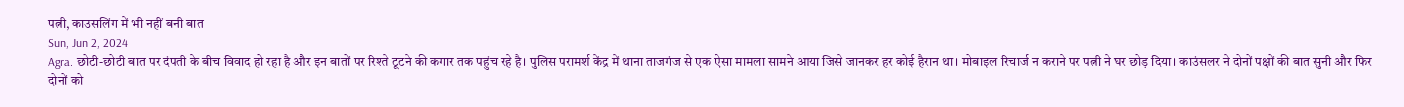पत्नी, काउसलिंग में भी नहीं बनी बात
Sun, Jun 2, 2024
Agra. छोटी-छोटी बात पर दंपती के बीच विवाद हो रहा है और इन बातों पर रिश्ते टूटने की कगार तक पहुंच रहे है। पुलिस परामर्श केंद्र में थाना ताजगंज से एक ऐसा मामला सामने आया जिसे जानकर हर कोई हैरान था। मोबाइल रिचार्ज न कराने पर पत्नी ने घर छोड़ दिया। काउंसलर ने दोनों पक्षों की बात सुनी और फिर दोनों को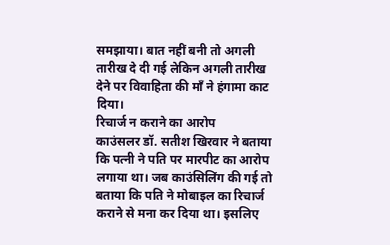समझाया। बात नहीं बनी तो अगली तारीख दे दी गई लेकिन अगली तारीख देने पर विवाहिता की माँ ने हंगामा काट दिया।
रिचार्ज न कराने का आरोप
काउंसलर डॉ. सतीश खिरवार ने बताया कि पत्नी ने पति पर मारपीट का आरोप लगाया था। जब काउंसिलिंग की गई तो बताया कि पति ने मोबाइल का रिचार्ज कराने से मना कर दिया था। इसलिए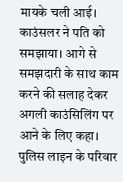मायके चली आई। काउंसलर ने पति को समझाया। आगे से समझदारी के साथ काम करने की सलाह देकर अगली काउंसिलिंग पर आने के लिए कहा।
पुलिस लाइन के परिवार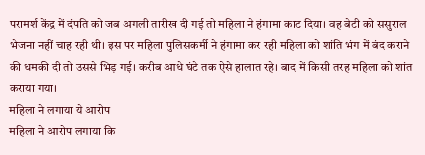परामर्श केंद्र में दंपति को जब अगली तारीख दी गई तो महिला ने हंगामा काट दिया। वह बेटी को ससुराल भेजना नहीं चाह रही थी। इस पर महिला पुलिसकर्मी ने हंगामा कर रही महिला को शांति भंग में बंद कराने की धमकी दी तो उससे भिड़ गई। करीब आधे घंटे तक ऐसे हालात रहे। बाद में किसी तरह महिला को शांत कराया गया।
महिला ने लगाया ये आरोप
महिला ने आरोप लगाया कि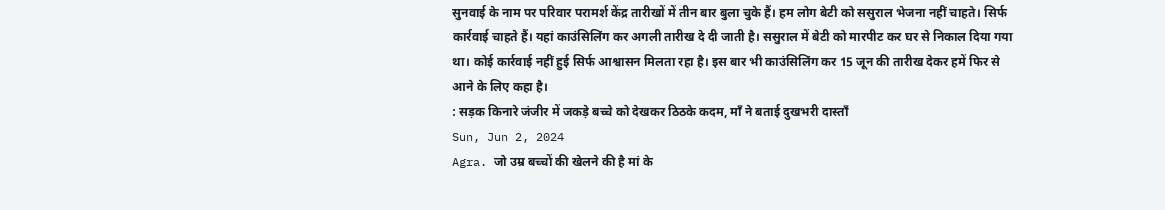सुनवाई के नाम पर परिवार परामर्श केंद्र तारीखों में तीन बार बुला चुके हैं। हम लोग बेटी को ससुराल भेजना नहीं चाहते। सिर्फ कार्रवाई चाहते हैं। यहां काउंसिलिंग कर अगली तारीख दे दी जाती है। ससुराल में बेटी को मारपीट कर घर से निकाल दिया गया था। कोई कार्रवाई नहीं हुई सिर्फ आश्वासन मिलता रहा है। इस बार भी काउंसिलिंग कर 15 जून की तारीख देकर हमें फिर से आने के लिए कहा है।
: सड़क किनारे जंजीर में जकड़े बच्चे को देखकर ठिठके कदम, माँ ने बताई दुखभरी दास्ताँ
Sun, Jun 2, 2024
Agra. जो उम्र बच्चों की खेलने की है मां के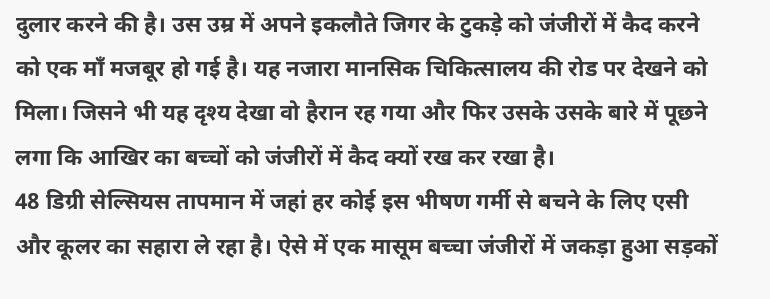दुलार करने की है। उस उम्र में अपने इकलौते जिगर के टुकड़े को जंजीरों में कैद करने को एक माँ मजबूर हो गई है। यह नजारा मानसिक चिकित्सालय की रोड पर देखने को मिला। जिसने भी यह दृश्य देखा वो हैरान रह गया और फिर उसके उसके बारे में पूछने लगा कि आखिर का बच्चों को जंजीरों में कैद क्यों रख कर रखा है।
48 डिग्री सेल्सियस तापमान में जहां हर कोई इस भीषण गर्मी से बचने के लिए एसी और कूलर का सहारा ले रहा है। ऐसे में एक मासूम बच्चा जंजीरों में जकड़ा हुआ सड़कों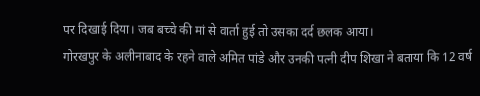पर दिखाई दिया। जब बच्चे की मां से वार्ता हुई तो उसका दर्द छलक आया।
गोरखपुर के अलीनाबाद के रहने वाले अमित पांडे और उनकी पत्नी दीप शिखा ने बताया कि 12 वर्ष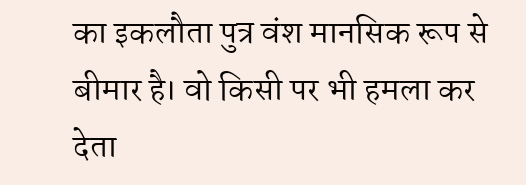का इकलौता पुत्र वंश मानसिक रूप से बीमार है। वो किसी पर भी हमला कर देता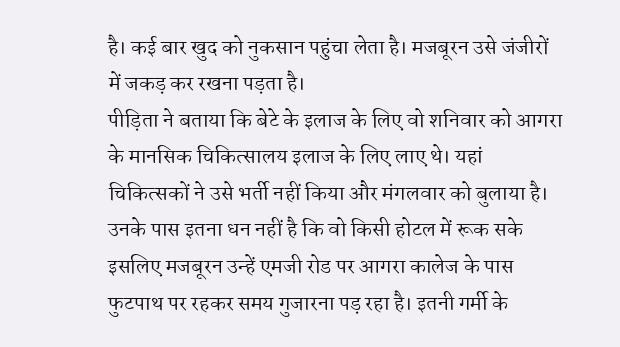है। कई बार खुद को नुकसान पहुंचा लेता है। मजबूरन उसे जंजीरों में जकड़ कर रखना पड़ता है।
पीड़िता ने बताया कि बेटे के इलाज के लिए वो शनिवार को आगरा के मानसिक चिकित्सालय इलाज के लिए लाए थे। यहां चिकित्सकों ने उसे भर्ती नहीं किया और मंगलवार को बुलाया है। उनके पास इतना धन नहीं है कि वो किसी होटल में रूक सके इसलिए मजबूरन उन्हें एमजी रोड पर आगरा कालेज के पास फुटपाथ पर रहकर समय गुजारना पड़ रहा है। इतनी गर्मी के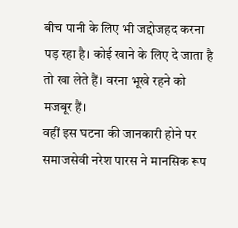बीच पानी के लिए भी जद्दोजहद करना पड़ रहा है। कोई खाने के लिए दे जाता है तो खा लेते हैं। वरना भूखे रहने को मजबूर हैं।
वहीं इस घटना की जानकारी होने पर समाजसेवी नरेश पारस ने मानसिक रूप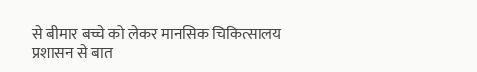से बीमार बच्चे को लेकर मानसिक चिकित्सालय प्रशासन से बात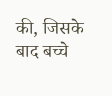की, जिसके बाद बच्चे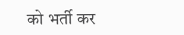को भर्ती कर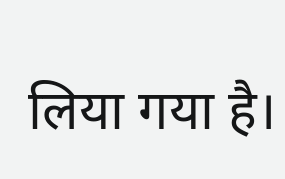लिया गया है।